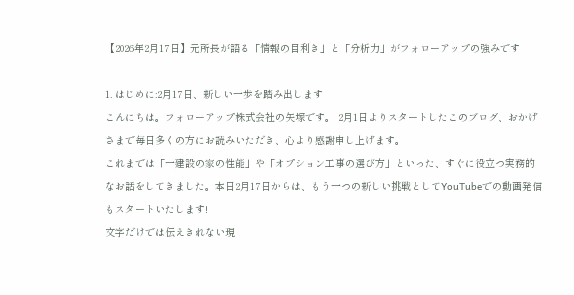【2026年2月17日】元所長が語る「情報の目利き」と「分析力」がフォローアップの強みです

1. はじめに:2月17日、新しい一歩を踏み出します
こんにちは。フォローアップ株式会社の矢塚です。 2月1日よりスタートしたこのブログ、おかげさまで毎日多くの方にお読みいただき、心より感謝申し上げます。
これまでは「一建設の家の性能」や「オプション工事の選び方」といった、すぐに役立つ実務的なお話をしてきました。本日2月17日からは、もう一つの新しい挑戦としてYouTubeでの動画発信もスタートいたします!
文字だけでは伝えきれない現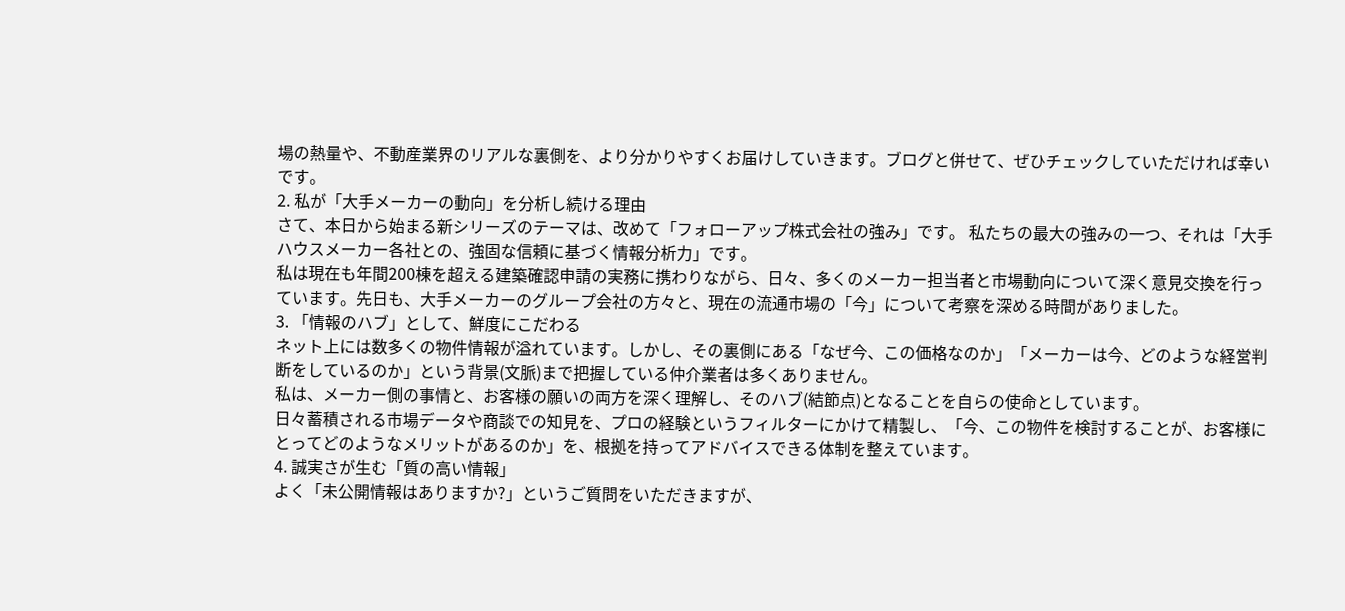場の熱量や、不動産業界のリアルな裏側を、より分かりやすくお届けしていきます。ブログと併せて、ぜひチェックしていただければ幸いです。
2. 私が「大手メーカーの動向」を分析し続ける理由
さて、本日から始まる新シリーズのテーマは、改めて「フォローアップ株式会社の強み」です。 私たちの最大の強みの一つ、それは「大手ハウスメーカー各社との、強固な信頼に基づく情報分析力」です。
私は現在も年間200棟を超える建築確認申請の実務に携わりながら、日々、多くのメーカー担当者と市場動向について深く意見交換を行っています。先日も、大手メーカーのグループ会社の方々と、現在の流通市場の「今」について考察を深める時間がありました。
3. 「情報のハブ」として、鮮度にこだわる
ネット上には数多くの物件情報が溢れています。しかし、その裏側にある「なぜ今、この価格なのか」「メーカーは今、どのような経営判断をしているのか」という背景(文脈)まで把握している仲介業者は多くありません。
私は、メーカー側の事情と、お客様の願いの両方を深く理解し、そのハブ(結節点)となることを自らの使命としています。
日々蓄積される市場データや商談での知見を、プロの経験というフィルターにかけて精製し、「今、この物件を検討することが、お客様にとってどのようなメリットがあるのか」を、根拠を持ってアドバイスできる体制を整えています。
4. 誠実さが生む「質の高い情報」
よく「未公開情報はありますか?」というご質問をいただきますが、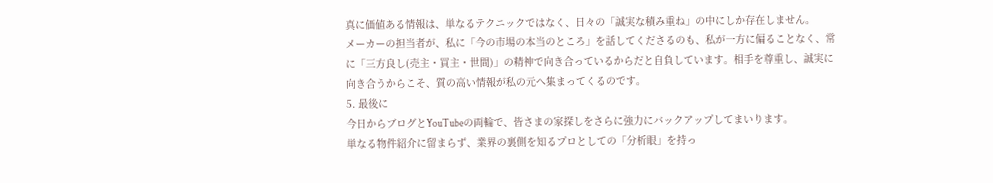真に価値ある情報は、単なるテクニックではなく、日々の「誠実な積み重ね」の中にしか存在しません。
メーカーの担当者が、私に「今の市場の本当のところ」を話してくださるのも、私が一方に偏ることなく、常に「三方良し(売主・買主・世間)」の精神で向き合っているからだと自負しています。相手を尊重し、誠実に向き合うからこそ、質の高い情報が私の元へ集まってくるのです。
5. 最後に
今日からブログとYouTubeの両輪で、皆さまの家探しをさらに強力にバックアップしてまいります。
単なる物件紹介に留まらず、業界の裏側を知るプロとしての「分析眼」を持っ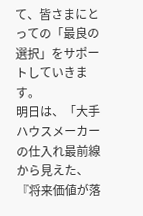て、皆さまにとっての「最良の選択」をサポートしていきます。
明日は、「大手ハウスメーカーの仕入れ最前線から見えた、『将来価値が落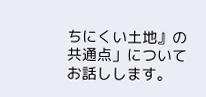ちにくい土地』の共通点」についてお話しします。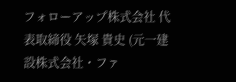フォローアップ株式会社 代表取締役 矢塚 貴史 (元一建設株式会社・ファ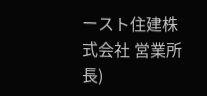ースト住建株式会社 営業所長)